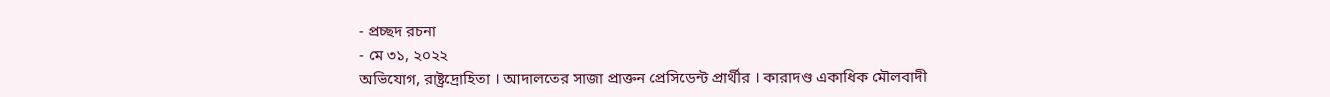- প্রচ্ছদ রচনা
- মে ৩১, ২০২২
অভিযোগ, রাষ্ট্রদ্রোহিতা । আদালতের সাজা প্রাক্তন প্রেসিডেন্ট প্রার্থীর । কারাদণ্ড একাধিক মৌলবাদী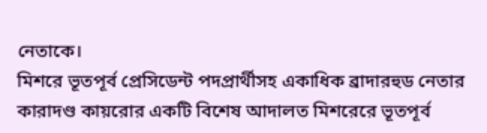নেতাকে।
মিশরে ভূতপূর্ব প্রেসিডেন্ট পদপ্রার্থীসহ একাধিক ব্রাদারহুড নেতার কারাদণ্ড কায়রোর একটি বিশেষ আদালত মিশরেরে ভূতপূর্ব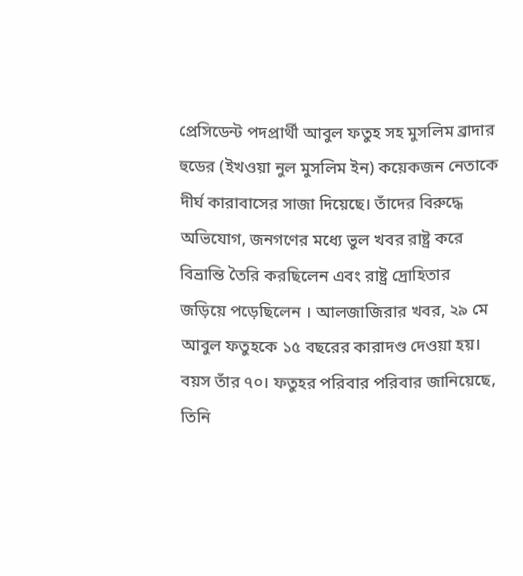প্রেসিডেন্ট পদপ্রার্থী আবুল ফতুহ সহ মুসলিম ব্রাদার হুডের (ইখওয়া নুল মুসলিম ইন) কয়েকজন নেতাকে দীর্ঘ কারাবাসের সাজা দিয়েছে। তাঁদের বিরুদ্ধে অভিযোগ, জনগণের মধ্যে ভুল খবর রাষ্ট্র করে বিভ্রান্তি তৈরি করছিলেন এবং রাষ্ট্র দ্রোহিতার জড়িয়ে পড়েছিলেন । আলজাজিরার খবর, ২৯ মে আবুল ফতুহকে ১৫ বছরের কারাদণ্ড দেওয়া হয়। বয়স তাঁর ৭০। ফতুহর পরিবার পরিবার জানিয়েছে, তিনি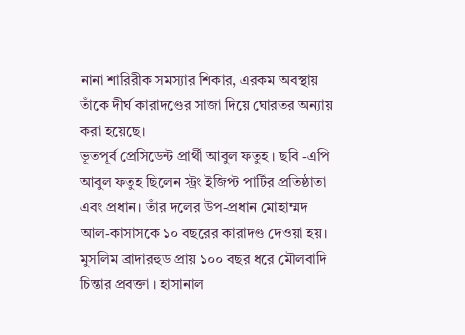নানা শারিরীক সমস্যার শিকার, এরকম অবস্থায় তাঁকে দীর্ঘ কারাদণ্ডের সাজা দিয়ে ঘোরতর অন্যায় করা হয়েছে।
ভূতপূর্ব প্রেসিডেন্ট প্রার্থী আবুল ফতুহ । ছবি -এপি
আবুল ফতুহ ছিলেন স্ট্রং ইজিপ্ট পার্টির প্রতিষ্ঠাতা এবং প্রধান। তাঁর দলের উপ-প্রধান মোহাম্মদ আল-কাসাসকে ১০ বছরের কারাদণ্ড দেওয়া হয়। মুসলিম ব্রাদারহুড প্রায় ১০০ বছর ধরে মৌলবাদি চিন্তার প্রবক্তা । হাসানাল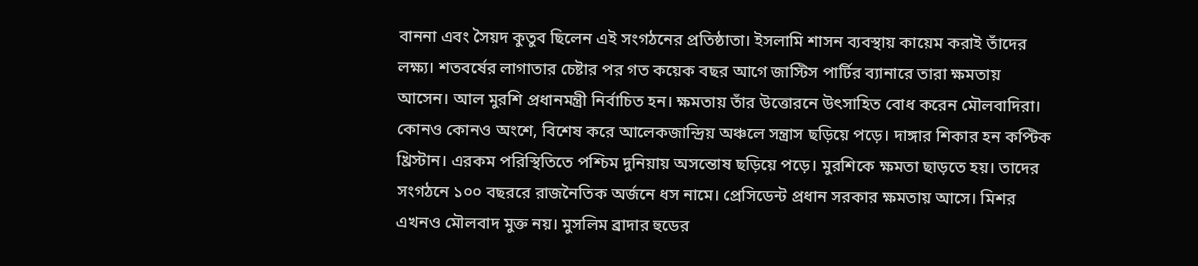বাননা এবং সৈয়দ কুতুব ছিলেন এই সংগঠনের প্রতিষ্ঠাতা। ইসলামি শাসন ব্যবস্থায় কায়েম করাই তাঁদের লক্ষ্য। শতবর্ষের লাগাতার চেষ্টার পর গত কয়েক বছর আগে জাস্টিস পার্টির ব্যানারে তারা ক্ষমতায় আসেন। আল মুরশি প্রধানমন্ত্রী নির্বাচিত হন। ক্ষমতায় তাঁর উত্তোরনে উৎসাহিত বোধ করেন মৌলবাদিরা। কোনও কোনও অংশে, বিশেষ করে আলেকজান্দ্রিয় অঞ্চলে সন্ত্রাস ছড়িয়ে পড়ে। দাঙ্গার শিকার হন কপ্টিক খ্রিস্টান। এরকম পরিস্থিতিতে পশ্চিম দুনিয়ায় অসন্তোষ ছড়িয়ে পড়ে। মুরশিকে ক্ষমতা ছাড়তে হয়। তাদের সংগঠনে ১০০ বছররে রাজনৈতিক অর্জনে ধস নামে। প্রেসিডেন্ট প্রধান সরকার ক্ষমতায় আসে। মিশর এখনও মৌলবাদ মুক্ত নয়। মুসলিম ব্রাদার হুডের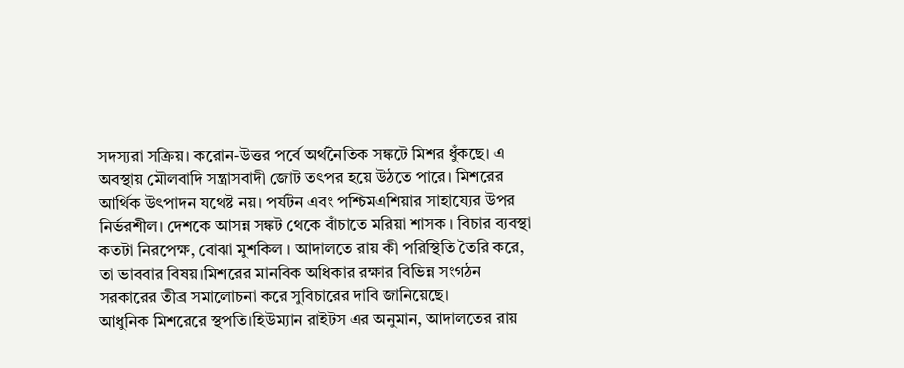সদস্যরা সক্রিয়। করোন-উত্তর পর্বে অর্থনৈতিক সঙ্কটে মিশর ধুঁকছে। এ অবস্থায় মৌলবাদি সন্ত্রাসবাদী জোট তৎপর হয়ে উঠতে পারে। মিশরের আর্থিক উৎপাদন যথেষ্ট নয়। পর্যটন এবং পশ্চিমএশিয়ার সাহায্যের উপর নির্ভরশীল। দেশকে আসন্ন সঙ্কট থেকে বাঁচাতে মরিয়া শাসক । বিচার ব্যবস্থা কতটা নিরপেক্ষ, বোঝা মুশকিল । আদালতে রায় কী পরিস্থিতি তৈরি করে, তা ভাববার বিষয়।মিশরের মানবিক অধিকার রক্ষার বিভিন্ন সংগঠন সরকারের তীব্র সমালোচনা করে সুবিচারের দাবি জানিয়েছে।
আধুনিক মিশরেরে স্থপতি।হিউম্যান রাইটস এর অনুমান, আদালতের রায়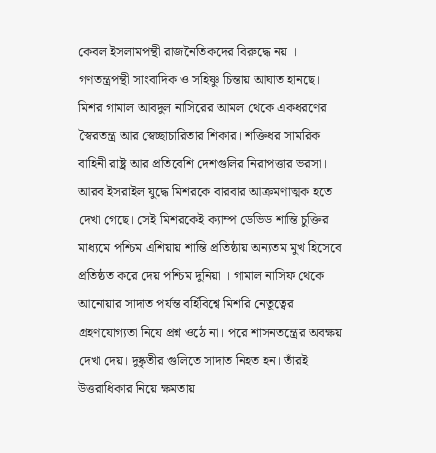কেবল ইসলামপন্থী রাজনৈতিকদের বিরুদ্ধে নয় । গণতন্ত্রপন্থী সাংবাদিক ও সহিষ্ণু চিন্তায় আঘাত হানছে।
মিশর গামাল আবদুল নাসিরের আমল থেকে একধরণের স্বৈরতন্ত্র আর স্বেচ্ছাচারিতার শিকার। শক্তিধর সামরিক বাহিনী রাষ্ট্র আর প্রতিবেশি দেশগুলির নিরাপত্তার ভরসা। আরব ইসরাইল যুদ্ধে মিশরকে বারবার আক্রমণাত্মক হতে দেখা গেছে। সেই মিশরকেই ক্যাম্প ডেভিড শান্তি চুক্তির মাধ্যমে পশ্চিম এশিয়ায় শান্তি প্রতিষ্ঠায় অন্যতম মুখ হিসেবে প্রতিষ্ঠত করে দেয় পশ্চিম দুনিয়া । গামাল নাসিফ থেকে আনোয়ার সাদাত পর্যন্ত বর্হিবিশ্বে মিশরি নেতূত্বের গ্রহণযোগ্যতা নিযে প্রশ্ন ওঠে না। পরে শাসনতন্ত্রের অবক্ষয় দেখা দেয়। দুষ্কৃতীর গুলিতে সাদাত নিহত হন। তাঁরই উত্তরাধিকার নিয়ে ক্ষমতায়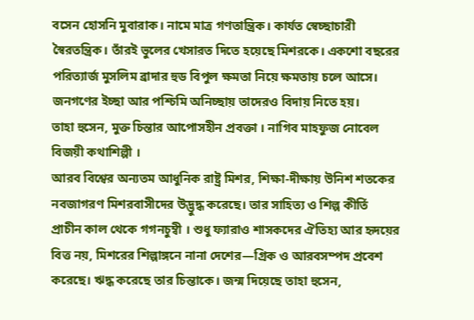বসেন হোসনি মুবারাক। নামে মাত্র গণতান্ত্রিক। কার্যত স্বেচ্ছাচারী স্বৈরতন্ত্রিক। তাঁরই ভুলের খেসারত দিতে হয়েছে মিশরকে। একশো বছরের পরিত্যার্জ মুসলিম ব্রাদার হুড বিপুল ক্ষমতা নিয়ে ক্ষমতায় চলে আসে। জনগণের ইচ্ছা আর পশ্চিমি অনিচ্ছায় তাদেরও বিদায় নিতে হয়।
তাহা হুসেন, মুক্ত চিন্তার আপোসহীন প্রবক্তা । নাগিব মাহফুজ নোবেল বিজয়ী কথাশিল্পী ।
আরব বিশ্বের অন্যতম আধুনিক রাষ্ট্র মিশর, শিক্ষা-দীক্ষায় উনিশ শতকের নবজাগরণ মিশরবাসীদের উদ্ভুদ্ধ করেছে। তার সাহিত্য ও শিল্প কীর্তি প্রাচীন কাল থেকে গগনচুম্বী । শুধু ফ্যারাও শাসকদের ঐতিহ্য আর হৃদয়ের বিত্ত নয়, মিশরের শিল্পাঙ্গনে নানা দেশের—গ্রিক ও আরবসম্পদ প্রবেশ করেছে। ঋদ্ধ করেছে তার চিন্তাকে। জন্ম দিয়েছে তাহা হুসেন,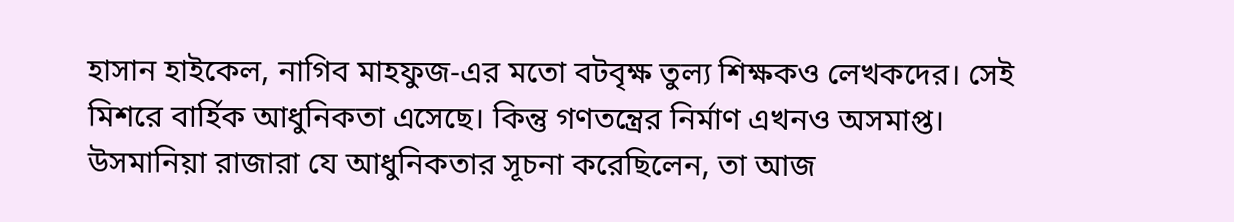হাসান হাইকেল, নাগিব মাহফুজ-এর মতো বটবৃক্ষ তুল্য শিক্ষকও লেখকদের। সেই মিশরে বার্হিক আধুনিকতা এসেছে। কিন্তু গণতন্ত্রের নির্মাণ এখনও অসমাপ্ত। উসমানিয়া রাজারা যে আধুনিকতার সূচনা করেছিলেন, তা আজ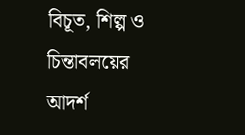বিচূত, শিল্প ও চিন্তাবলয়ের আদর্শ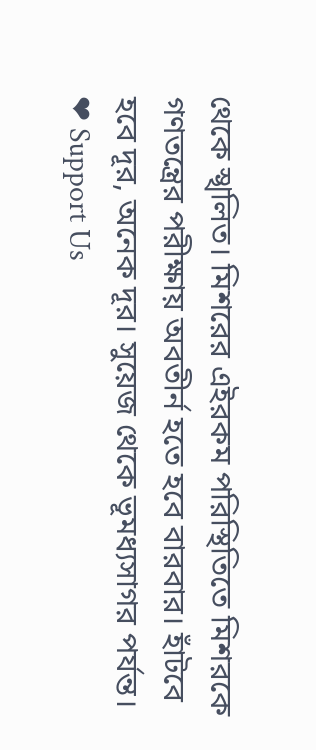থেকে স্খলিত। মিশরের এইরকম পরিস্থিতিতে মিশরকে গণতন্ত্রের পরীক্ষায় অবতীর্ন হতে হবে বারবার। হাঁটবে হবে দূর, অনেক দূর। সুয়েজ থেকে ভূমধ্যসাগর পর্যন্ত।
❤ Support Us